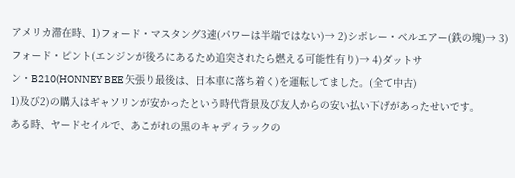アメリカ滞在時、1)フォード・マスタング3速(パワーは半端ではない)→ 2)シボレー・ベルエアー(鉄の塊)→ 3)フォード・ピント(エンジンが後ろにあるため追突されたら燃える可能性有り)→ 4)ダットサン・B210(HONNEY BEE 矢張り最後は、日本車に落ち着く)を運転してました。(全て中古)
1)及び2)の購入はギャソリンが安かったという時代背景及び友人からの安い払い下げがあったせいです。
ある時、ヤードセイルで、あこがれの黒のキャディラックの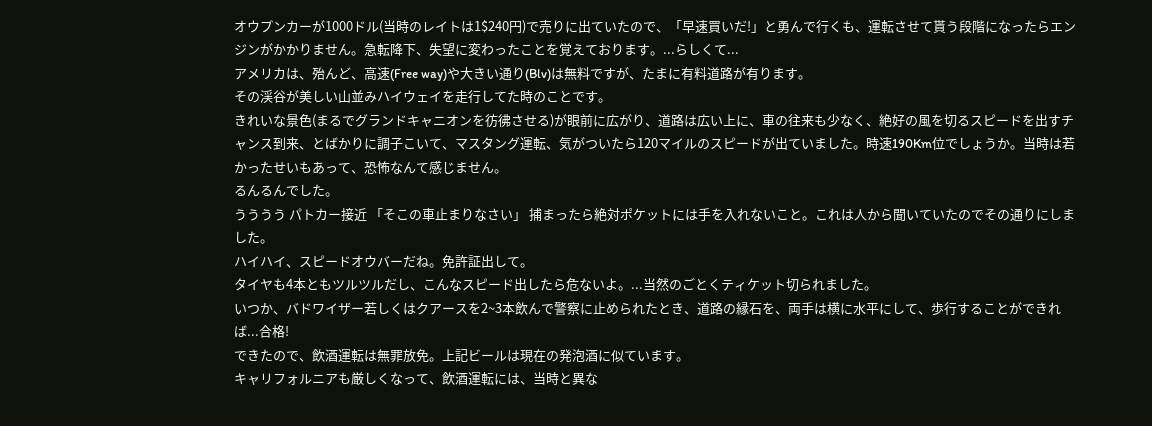オウプンカーが1000ドル(当時のレイトは1$240円)で売りに出ていたので、「早速買いだ!」と勇んで行くも、運転させて貰う段階になったらエンジンがかかりません。急転降下、失望に変わったことを覚えております。...らしくて...
アメリカは、殆んど、高速(Free way)や大きい通り(Blv)は無料ですが、たまに有料道路が有ります。
その渓谷が美しい山並みハイウェイを走行してた時のことです。
きれいな景色(まるでグランドキャニオンを彷彿させる)が眼前に広がり、道路は広い上に、車の往来も少なく、絶好の風を切るスピードを出すチャンス到来、とばかりに調子こいて、マスタング運転、気がついたら120マイルのスピードが出ていました。時速190Km位でしょうか。当時は若かったせいもあって、恐怖なんて感じません。
るんるんでした。
うううう パトカー接近 「そこの車止まりなさい」 捕まったら絶対ポケットには手を入れないこと。これは人から聞いていたのでその通りにしました。
ハイハイ、スピードオウバーだね。免許証出して。
タイヤも4本ともツルツルだし、こんなスピード出したら危ないよ。...当然のごとくティケット切られました。
いつか、バドワイザー若しくはクアースを2~3本飲んで警察に止められたとき、道路の縁石を、両手は横に水平にして、歩行することができれば...合格!
できたので、飲酒運転は無罪放免。上記ビールは現在の発泡酒に似ています。
キャリフォルニアも厳しくなって、飲酒運転には、当時と異な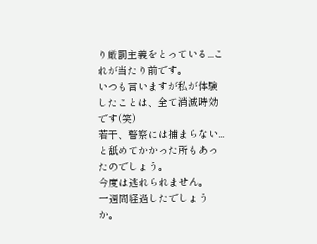り厳罰主義をとっている...これが当たり前です。
いつも言いますが私が体験したことは、全て消滅時効です(笑)
若干、警察には捕まらない...と舐めてかかった所もあったのでしょう。
今度は逃れられません。
一週間経過したでしょうか。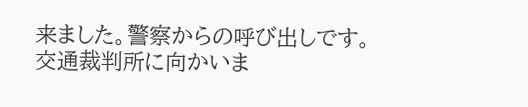来ました。警察からの呼び出しです。
交通裁判所に向かいま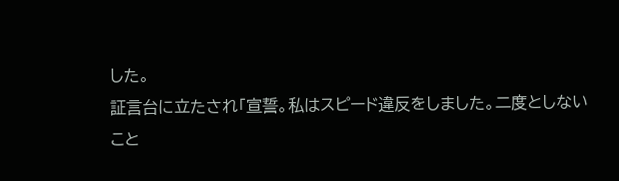した。
証言台に立たされ「宣誓。私はスピード違反をしました。二度としないこと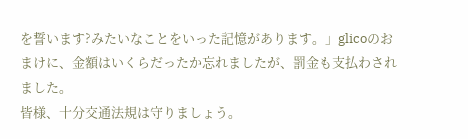を誓います?みたいなことをいった記憶があります。」glicoのおまけに、金額はいくらだったか忘れましたが、罰金も支払わされました。
皆様、十分交通法規は守りましょう。